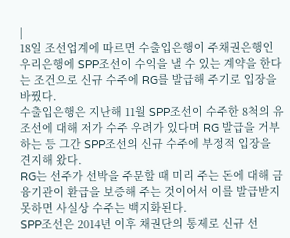|
18일 조선업계에 따르면 수출입은행이 주채권은행인 우리은행에 SPP조선이 수익을 낼 수 있는 계약을 한다는 조건으로 신규 수주에 RG를 발급해 주기로 입장을 바꿨다.
수출입은행은 지난해 11월 SPP조선이 수주한 8척의 유조선에 대해 저가 수주 우려가 있다며 RG 발급을 거부하는 등 그간 SPP조선의 신규 수주에 부정적 입장을 견지해 왔다.
RG는 선주가 선박을 주문할 때 미리 주는 돈에 대해 금융기관이 환급을 보증해 주는 것이어서 이를 발급받지 못하면 사실상 수주는 백지화된다.
SPP조선은 2014년 이후 채권단의 통제로 신규 선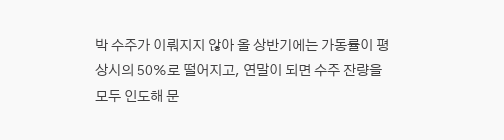박 수주가 이뤄지지 않아 올 상반기에는 가동률이 평상시의 50%로 떨어지고, 연말이 되면 수주 잔량을 모두 인도해 문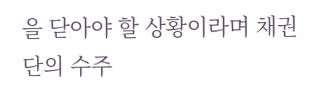을 닫아야 할 상황이라며 채권단의 수주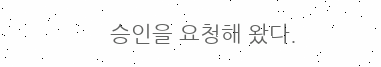승인을 요청해 왔다.